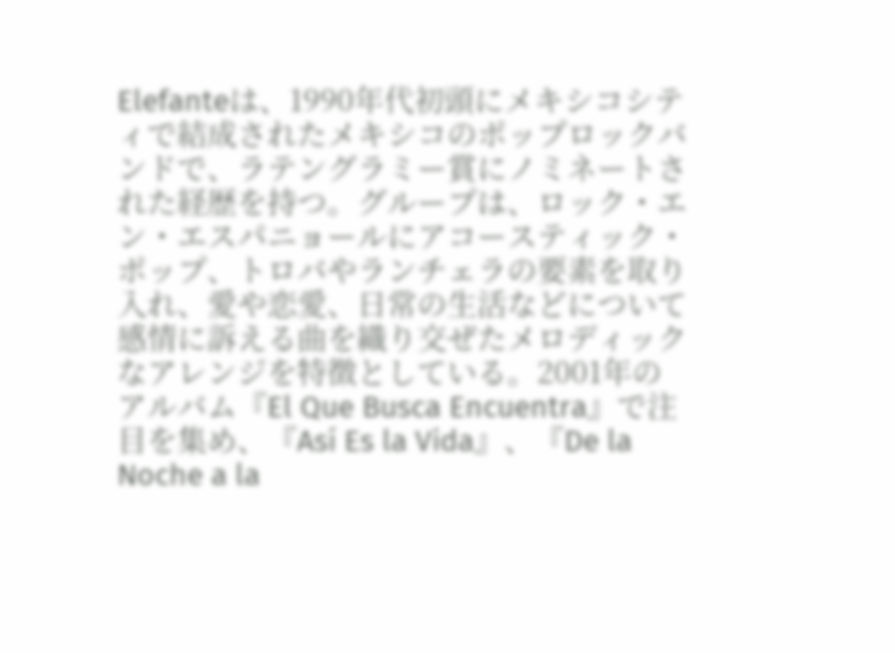Elefanteは、1990年代初頭にメキシコシティで結成されたメキシコのポップロックバンドで、ラテングラミー賞にノミネートされた経歴を持つ。グループは、ロック・エン・エスパニョールにアコースティック・ポップ、トロバやランチェラの要素を取り入れ、愛や恋愛、日常の生活などについて感情に訴える曲を織り交ぜたメロディックなアレンジを特徴としている。2001年のアルバム『El Que Busca Encuentra』で注目を集め、『Así Es la Vida』、『De la Noche a la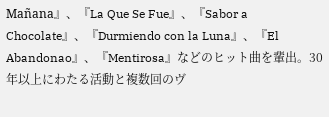Mañana』、『La Que Se Fue』、『Sabor a Chocolate』、『Durmiendo con la Luna』、『El Abandonao』、『Mentirosa』などのヒット曲を輩出。30年以上にわたる活動と複数回のヴ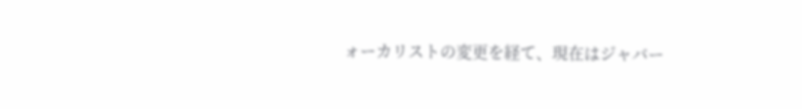ォーカリストの変更を経て、現在はジャバー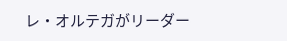レ・オルテガがリーダー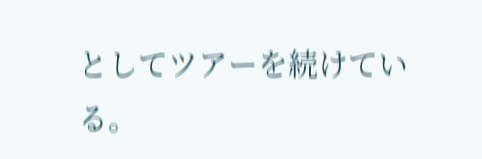としてツアーを続けている。